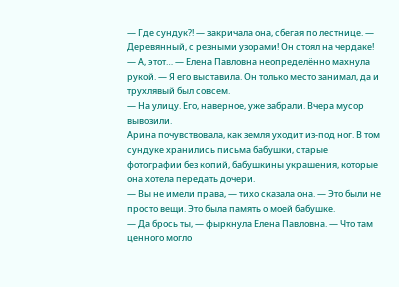— Где сундук?! — закричала она, сбегая по лестнице. — Деревянный, с резными узорами! Он стоял на чердаке!
— А, этот… — Елена Павловна неопределённо махнула рукой. — Я его выставила. Он только место занимал, да и трухлявый был совсем.
— На улицу. Его, наверное, уже забрали. Вчера мусор вывозили.
Арина почувствовала, как земля уходит из-под ног. В том сундуке хранились письма бабушки, старые фотографии без копий, бабушкины украшения, которые она хотела передать дочери.
— Вы не имели права, — тихо сказала она. — Это были не просто вещи. Это была память о моей бабушке.
— Да брось ты, — фыркнула Елена Павловна. — Что там ценного могло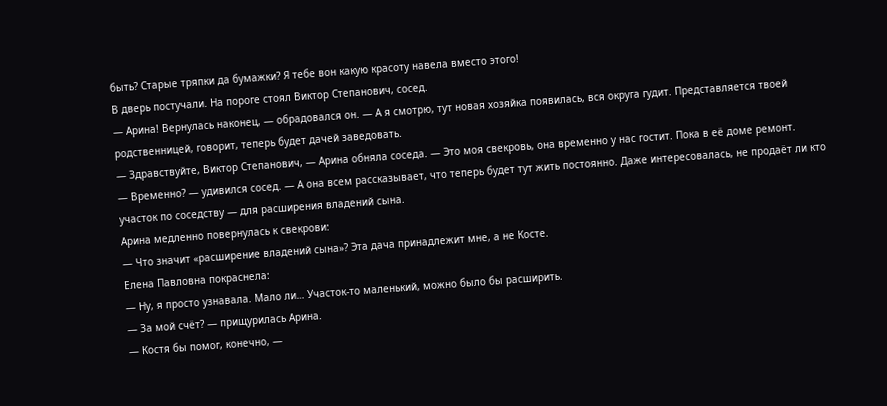быть? Старые тряпки да бумажки? Я тебе вон какую красоту навела вместо этого!
В дверь постучали. На пороге стоял Виктор Степанович, сосед.
— Арина! Вернулась наконец, — обрадовался он. — А я смотрю, тут новая хозяйка появилась, вся округа гудит. Представляется твоей родственницей, говорит, теперь будет дачей заведовать.
— Здравствуйте, Виктор Степанович, — Арина обняла соседа. — Это моя свекровь, она временно у нас гостит. Пока в её доме ремонт.
— Временно? — удивился сосед. — А она всем рассказывает, что теперь будет тут жить постоянно. Даже интересовалась, не продаёт ли кто участок по соседству — для расширения владений сына.
Арина медленно повернулась к свекрови:
— Что значит «расширение владений сына»? Эта дача принадлежит мне, а не Косте.
Елена Павловна покраснела:
— Ну, я просто узнавала. Мало ли… Участок-то маленький, можно было бы расширить.
— За мой счёт? — прищурилась Арина.
— Костя бы помог, конечно, —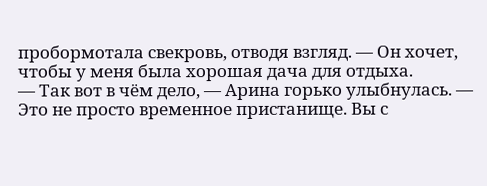пробормотала свекровь, отводя взгляд. — Он хочет, чтобы у меня была хорошая дача для отдыха.
— Так вот в чём дело, — Арина горько улыбнулась. — Это не просто временное пристанище. Вы с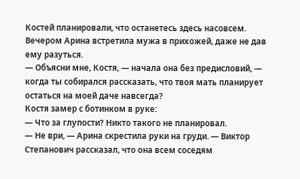Костей планировали, что останетесь здесь насовсем.
Вечером Арина встретила мужа в прихожей, даже не дав ему разуться.
— Объясни мне, Костя, — начала она без предисловий, — когда ты собирался рассказать, что твоя мать планирует остаться на моей даче навсегда?
Костя замер с ботинком в руке:
— Что за глупости? Никто такого не планировал.
— Не ври, — Арина скрестила руки на груди. — Виктор Степанович рассказал, что она всем соседям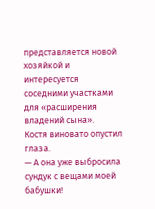представляется новой хозяйкой и интересуется соседними участками для «расширения владений сына».
Костя виновато опустил глаза.
— А она уже выбросила сундук с вещами моей бабушки!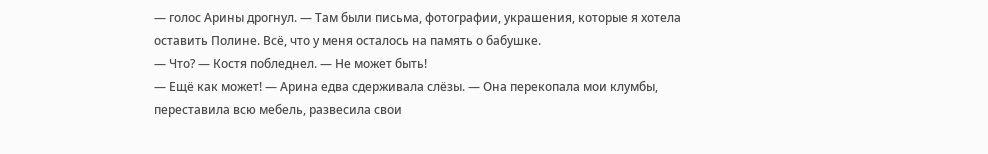— голос Арины дрогнул. — Там были письма, фотографии, украшения, которые я хотела оставить Полине. Всё, что у меня осталось на память о бабушке.
— Что? — Костя побледнел. — Не может быть!
— Ещё как может! — Арина едва сдерживала слёзы. — Она перекопала мои клумбы, переставила всю мебель, развесила свои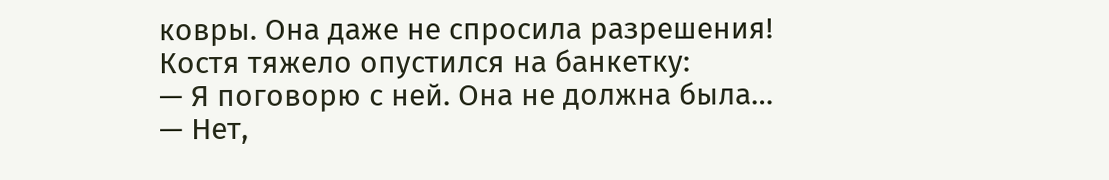ковры. Она даже не спросила разрешения!
Костя тяжело опустился на банкетку:
— Я поговорю с ней. Она не должна была…
— Нет,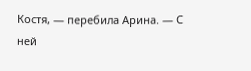Костя, — перебила Арина. — С ней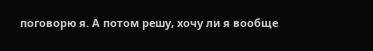поговорю я. А потом решу, хочу ли я вообще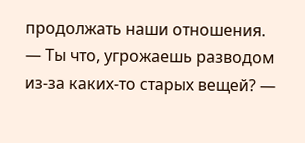продолжать наши отношения.
— Ты что, угрожаешь разводом из-за каких-то старых вещей? —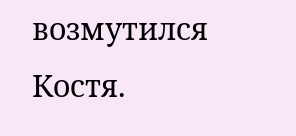возмутился Костя.